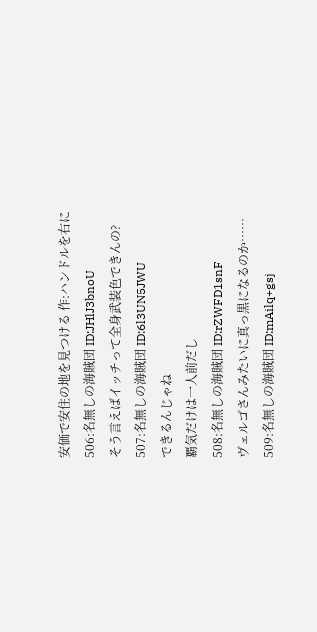安価で安住の地を見つける 作:ハンドルを右に
506:名無しの海賊団 ID:JHlJ3bnoU
そう言えばイッチって全身武装色できんの?
507:名無しの海賊団 ID:6l3UN5JWU
できるんじゃね
覇気だけは一人前だし
508:名無しの海賊団 ID:rZWFD1snF
ヴェルゴさんみたいに真っ黒になるのか……
509:名無しの海賊団 ID:mAilq+gsj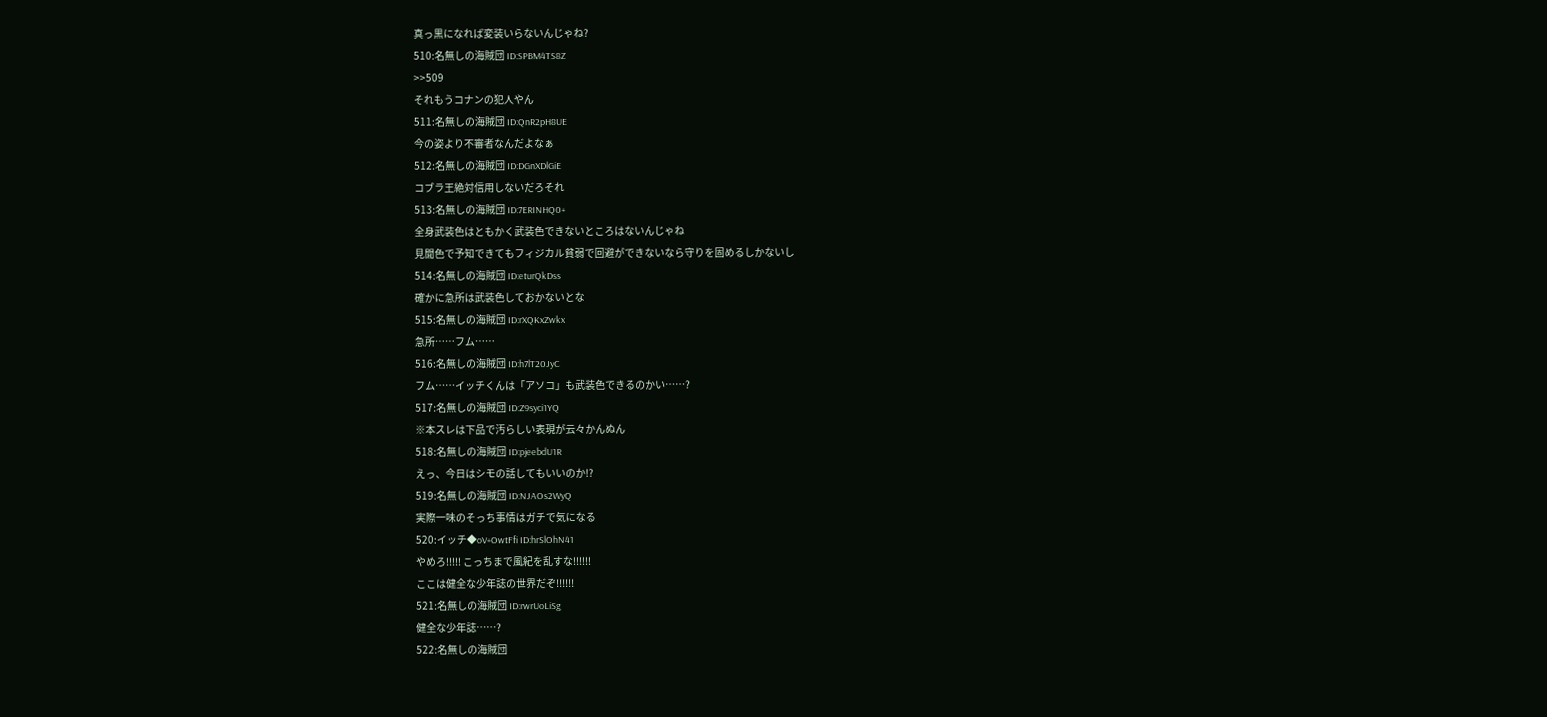真っ黒になれば変装いらないんじゃね?
510:名無しの海賊団 ID:SPBM4TS8Z
>>509
それもうコナンの犯人やん
511:名無しの海賊団 ID:QnR2pH8UE
今の姿より不審者なんだよなぁ
512:名無しの海賊団 ID:DGnXDlGiE
コブラ王絶対信用しないだろそれ
513:名無しの海賊団 ID:7ERINHQ0+
全身武装色はともかく武装色できないところはないんじゃね
見聞色で予知できてもフィジカル貧弱で回避ができないなら守りを固めるしかないし
514:名無しの海賊団 ID:eturQkDss
確かに急所は武装色しておかないとな
515:名無しの海賊団 ID:rXQKxZwkx
急所……フム……
516:名無しの海賊団 ID:h7lT20JyC
フム……イッチくんは「アソコ」も武装色できるのかい……?
517:名無しの海賊団 ID:Z9syci1YQ
※本スレは下品で汚らしい表現が云々かんぬん
518:名無しの海賊団 ID:pjeebdU1R
えっ、今日はシモの話してもいいのか!?
519:名無しの海賊団 ID:NJAOs2WyQ
実際一味のそっち事情はガチで気になる
520:イッチ◆oV+OwtFfi ID:hrSlOhN41
やめろ!!!!! こっちまで風紀を乱すな!!!!!!
ここは健全な少年誌の世界だぞ!!!!!!
521:名無しの海賊団 ID:rwrUoLiSg
健全な少年誌……?
522:名無しの海賊団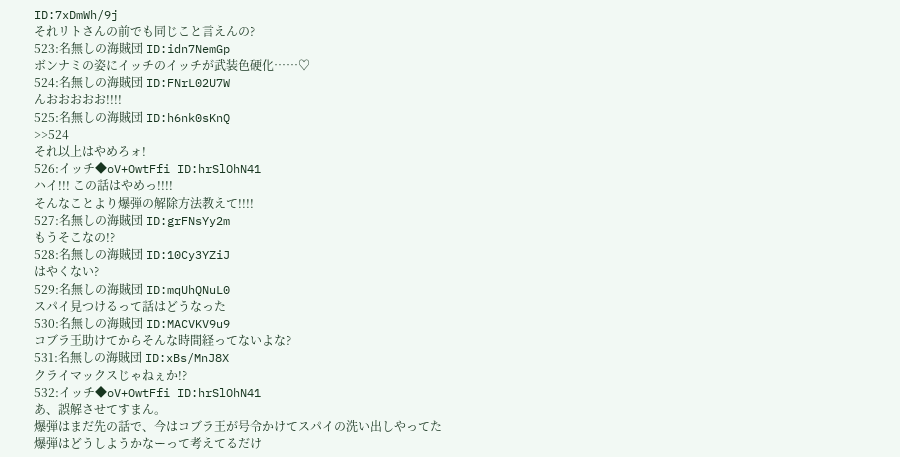ID:7xDmWh/9j
それリトさんの前でも同じこと言えんの?
523:名無しの海賊団 ID:idn7NemGp
ボンナミの姿にイッチのイッチが武装色硬化……♡
524:名無しの海賊団 ID:FNrL02U7W
んおおおおお!!!!
525:名無しの海賊団 ID:h6nk0sKnQ
>>524
それ以上はやめろォ!
526:イッチ◆oV+OwtFfi ID:hrSlOhN41
ハイ!!! この話はやめっ!!!!
そんなことより爆弾の解除方法教えて!!!!
527:名無しの海賊団 ID:grFNsYy2m
もうそこなの!?
528:名無しの海賊団 ID:10Cy3YZiJ
はやくない?
529:名無しの海賊団 ID:mqUhQNuL0
スパイ見つけるって話はどうなった
530:名無しの海賊団 ID:MACVKV9u9
コブラ王助けてからそんな時間経ってないよな?
531:名無しの海賊団 ID:xBs/MnJ8X
クライマックスじゃねぇか!?
532:イッチ◆oV+OwtFfi ID:hrSlOhN41
あ、誤解させてすまん。
爆弾はまだ先の話で、今はコブラ王が号令かけてスパイの洗い出しやってた
爆弾はどうしようかなーって考えてるだけ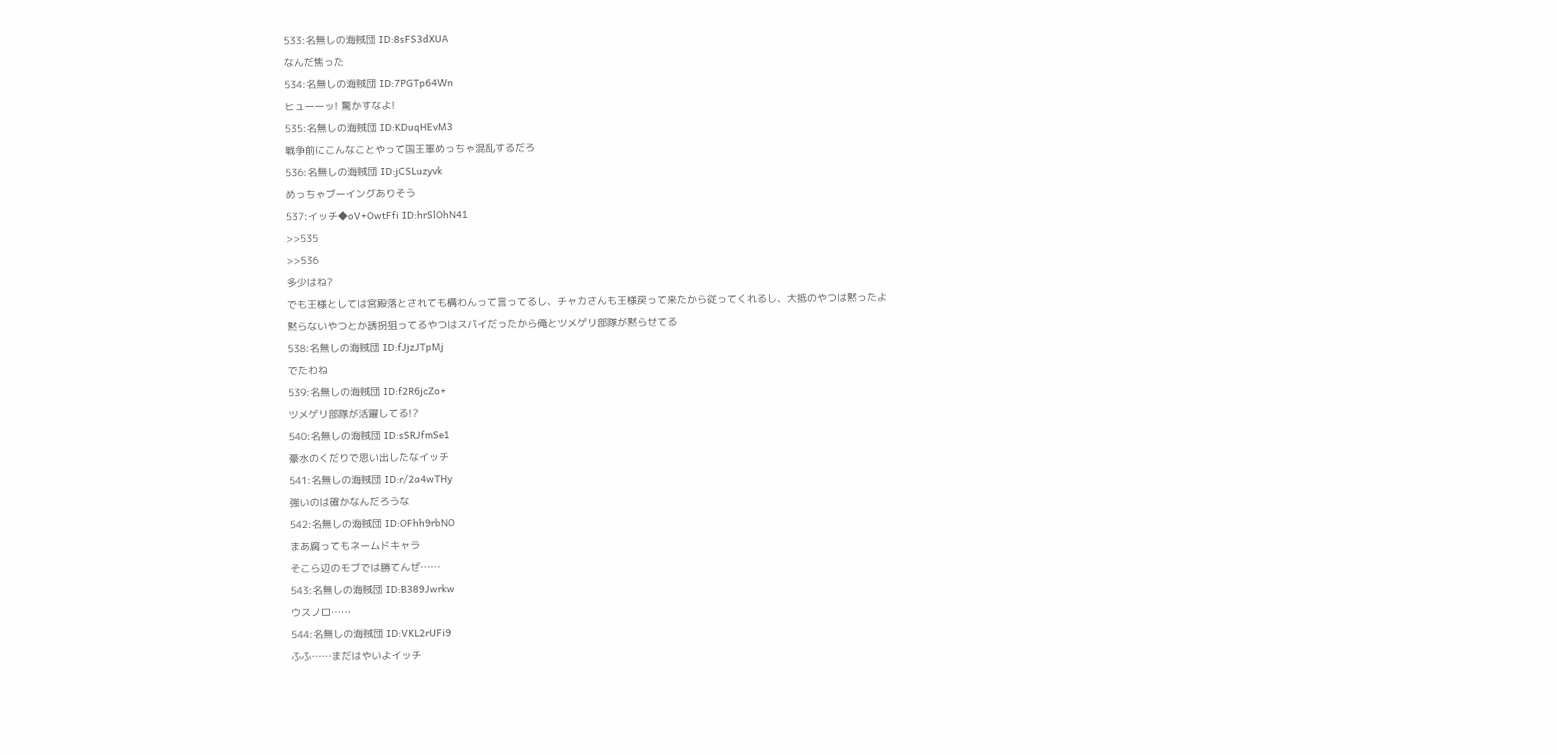533:名無しの海賊団 ID:8sFS3dXUA
なんだ焦った
534:名無しの海賊団 ID:7PGTp64Wn
ヒューーッ! 驚かすなよ!
535:名無しの海賊団 ID:KDuqHEvM3
戦争前にこんなことやって国王軍めっちゃ混乱するだろ
536:名無しの海賊団 ID:jCSLuzyvk
めっちゃブーイングありそう
537:イッチ◆oV+OwtFfi ID:hrSlOhN41
>>535
>>536
多少はね?
でも王様としては宮殿落とされても構わんって言ってるし、チャカさんも王様戻って来たから従ってくれるし、大抵のやつは黙ったよ
黙らないやつとか誘拐狙ってるやつはスパイだったから俺とツメゲリ部隊が黙らせてる
538:名無しの海賊団 ID:fJjzJTpMj
でたわね
539:名無しの海賊団 ID:f2R6jcZo+
ツメゲリ部隊が活躍してる!?
540:名無しの海賊団 ID:sSRJfmSe1
豪水のくだりで思い出したなイッチ
541:名無しの海賊団 ID:r/2a4wTHy
強いのは確かなんだろうな
542:名無しの海賊団 ID:OFhh9rbNO
まあ腐ってもネームドキャラ
そこら辺のモブでは勝てんぜ……
543:名無しの海賊団 ID:B389Jwrkw
ウスノロ……
544:名無しの海賊団 ID:VKL2rUFi9
ふふ……まだはやいよイッチ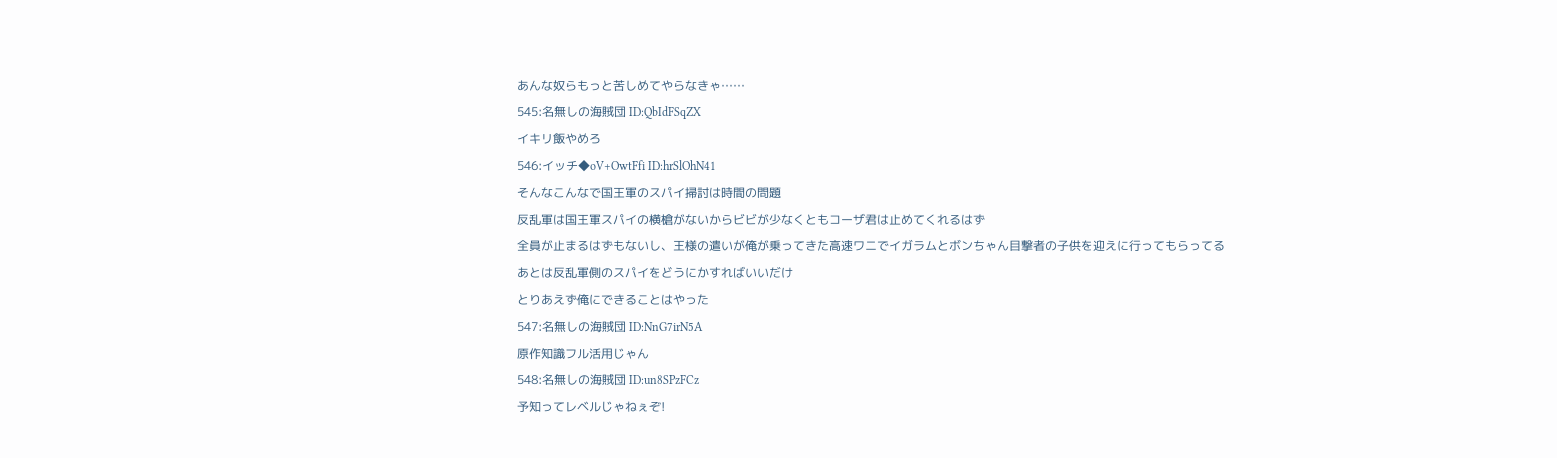あんな奴らもっと苦しめてやらなきゃ……
545:名無しの海賊団 ID:QbIdFSqZX
イキリ飯やめろ
546:イッチ◆oV+OwtFfi ID:hrSlOhN41
そんなこんなで国王軍のスパイ掃討は時間の問題
反乱軍は国王軍スパイの横槍がないからビビが少なくともコーザ君は止めてくれるはず
全員が止まるはずもないし、王様の遣いが俺が乗ってきた高速ワニでイガラムとボンちゃん目撃者の子供を迎えに行ってもらってる
あとは反乱軍側のスパイをどうにかすればいいだけ
とりあえず俺にできることはやった
547:名無しの海賊団 ID:NnG7irN5A
原作知識フル活用じゃん
548:名無しの海賊団 ID:un8SPzFCz
予知ってレベルじゃねぇぞ!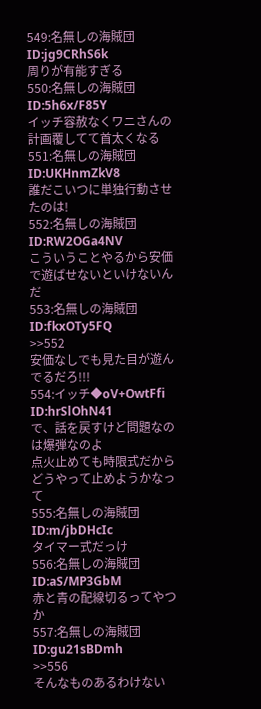549:名無しの海賊団 ID:jg9CRhS6k
周りが有能すぎる
550:名無しの海賊団 ID:5h6x/F85Y
イッチ容赦なくワニさんの計画覆してて首太くなる
551:名無しの海賊団 ID:UKHnmZkV8
誰だこいつに単独行動させたのは!
552:名無しの海賊団 ID:RW2OGa4NV
こういうことやるから安価で遊ばせないといけないんだ
553:名無しの海賊団 ID:fkxOTy5FQ
>>552
安価なしでも見た目が遊んでるだろ!!!
554:イッチ◆oV+OwtFfi ID:hrSlOhN41
で、話を戻すけど問題なのは爆弾なのよ
点火止めても時限式だからどうやって止めようかなって
555:名無しの海賊団 ID:m/jbDHcIc
タイマー式だっけ
556:名無しの海賊団 ID:aS/MP3GbM
赤と青の配線切るってやつか
557:名無しの海賊団 ID:gu21sBDmh
>>556
そんなものあるわけない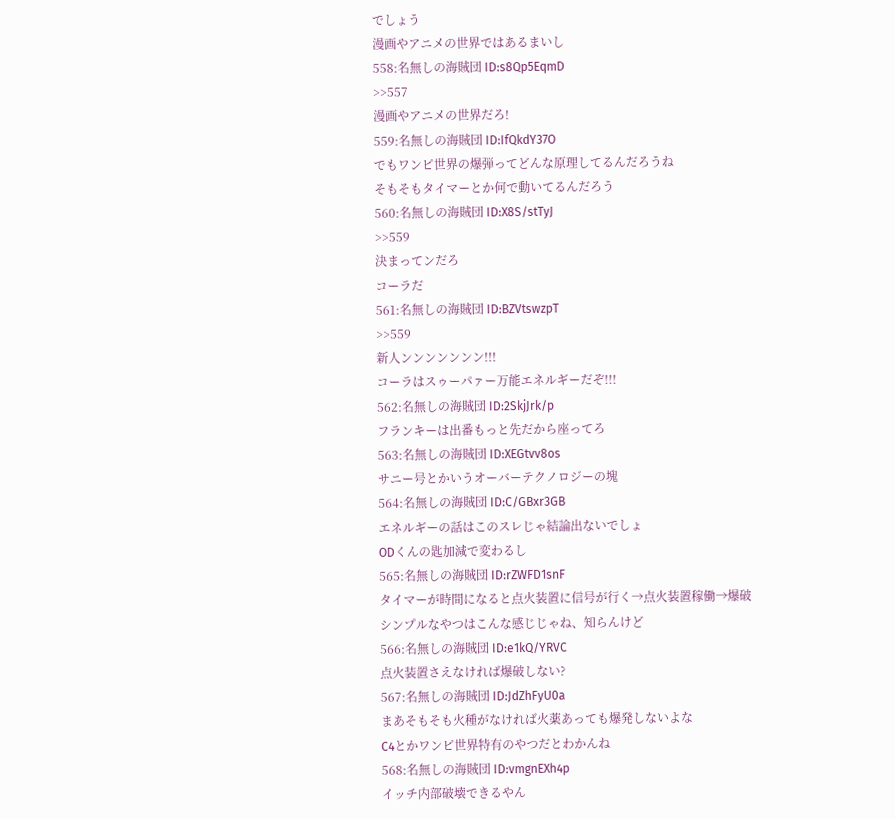でしょう
漫画やアニメの世界ではあるまいし
558:名無しの海賊団 ID:s8Qp5EqmD
>>557
漫画やアニメの世界だろ!
559:名無しの海賊団 ID:IfQkdY37O
でもワンピ世界の爆弾ってどんな原理してるんだろうね
そもそもタイマーとか何で動いてるんだろう
560:名無しの海賊団 ID:X8S/stTyJ
>>559
決まってンだろ
コーラだ
561:名無しの海賊団 ID:BZVtswzpT
>>559
新人ンンンンンンン!!!
コーラはスゥーパァー万能エネルギーだぞ!!!
562:名無しの海賊団 ID:2SkjJrk/p
フランキーは出番もっと先だから座ってろ
563:名無しの海賊団 ID:XEGtvv8os
サニー号とかいうオーバーテクノロジーの塊
564:名無しの海賊団 ID:C/GBxr3GB
エネルギーの話はこのスレじゃ結論出ないでしょ
ODくんの匙加減で変わるし
565:名無しの海賊団 ID:rZWFD1snF
タイマーが時間になると点火装置に信号が行く→点火装置稼働→爆破
シンプルなやつはこんな感じじゃね、知らんけど
566:名無しの海賊団 ID:e1kQ/YRVC
点火装置さえなければ爆破しない?
567:名無しの海賊団 ID:JdZhFyU0a
まあそもそも火種がなければ火薬あっても爆発しないよな
C4とかワンピ世界特有のやつだとわかんね
568:名無しの海賊団 ID:vmgnEXh4p
イッチ内部破壊できるやん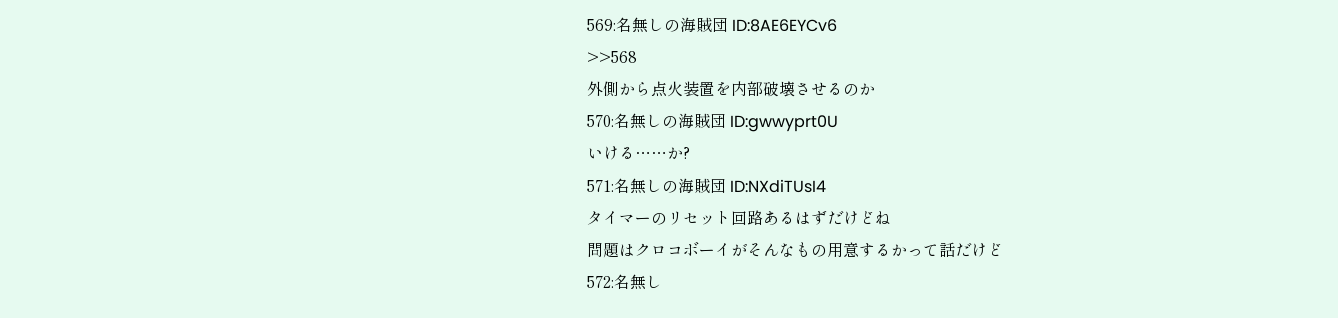569:名無しの海賊団 ID:8AE6EYCv6
>>568
外側から点火装置を内部破壊させるのか
570:名無しの海賊団 ID:gwwyprt0U
いける……か?
571:名無しの海賊団 ID:NXdiTUsI4
タイマーのリセット回路あるはずだけどね
問題はクロコボーイがそんなもの用意するかって話だけど
572:名無し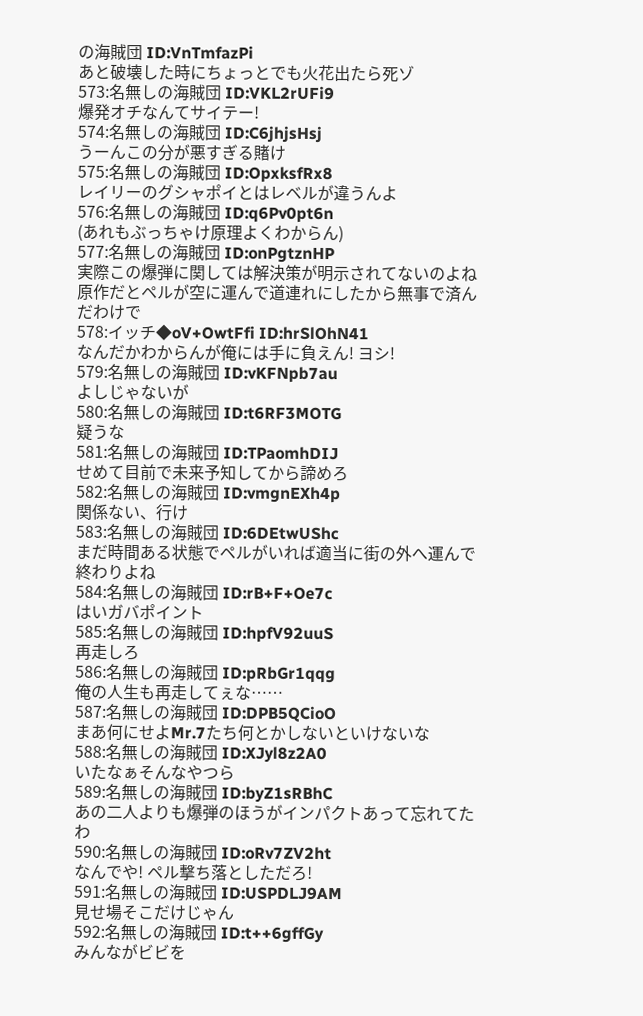の海賊団 ID:VnTmfazPi
あと破壊した時にちょっとでも火花出たら死ゾ
573:名無しの海賊団 ID:VKL2rUFi9
爆発オチなんてサイテー!
574:名無しの海賊団 ID:C6jhjsHsj
うーんこの分が悪すぎる賭け
575:名無しの海賊団 ID:OpxksfRx8
レイリーのグシャポイとはレベルが違うんよ
576:名無しの海賊団 ID:q6Pv0pt6n
(あれもぶっちゃけ原理よくわからん)
577:名無しの海賊団 ID:onPgtznHP
実際この爆弾に関しては解決策が明示されてないのよね
原作だとペルが空に運んで道連れにしたから無事で済んだわけで
578:イッチ◆oV+OwtFfi ID:hrSlOhN41
なんだかわからんが俺には手に負えん! ヨシ!
579:名無しの海賊団 ID:vKFNpb7au
よしじゃないが
580:名無しの海賊団 ID:t6RF3MOTG
疑うな
581:名無しの海賊団 ID:TPaomhDIJ
せめて目前で未来予知してから諦めろ
582:名無しの海賊団 ID:vmgnEXh4p
関係ない、行け
583:名無しの海賊団 ID:6DEtwUShc
まだ時間ある状態でペルがいれば適当に街の外へ運んで終わりよね
584:名無しの海賊団 ID:rB+F+Oe7c
はいガバポイント
585:名無しの海賊団 ID:hpfV92uuS
再走しろ
586:名無しの海賊団 ID:pRbGr1qqg
俺の人生も再走してぇな……
587:名無しの海賊団 ID:DPB5QCioO
まあ何にせよMr.7たち何とかしないといけないな
588:名無しの海賊団 ID:XJyl8z2A0
いたなぁそんなやつら
589:名無しの海賊団 ID:byZ1sRBhC
あの二人よりも爆弾のほうがインパクトあって忘れてたわ
590:名無しの海賊団 ID:oRv7ZV2ht
なんでや! ペル撃ち落としただろ!
591:名無しの海賊団 ID:USPDLJ9AM
見せ場そこだけじゃん
592:名無しの海賊団 ID:t++6gffGy
みんながビビを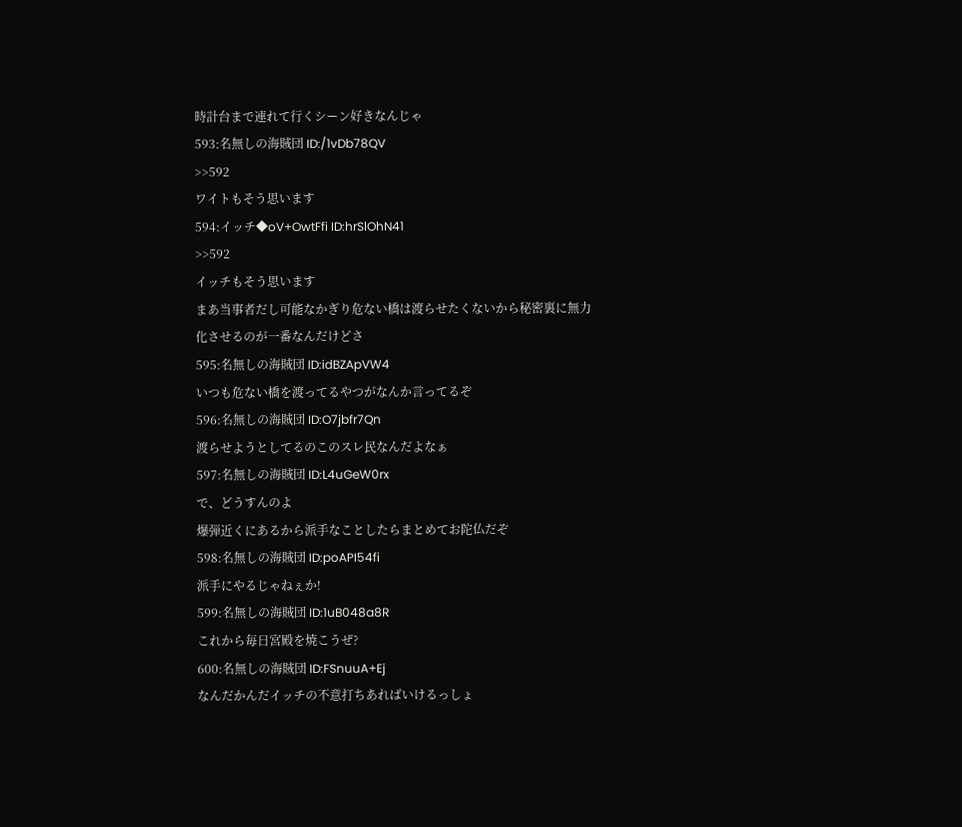時計台まで連れて行くシーン好きなんじゃ
593:名無しの海賊団 ID:/1vDb78QV
>>592
ワイトもそう思います
594:イッチ◆oV+OwtFfi ID:hrSlOhN41
>>592
イッチもそう思います
まあ当事者だし可能なかぎり危ない橋は渡らせたくないから秘密裏に無力化させるのが一番なんだけどさ
595:名無しの海賊団 ID:idBZApVW4
いつも危ない橋を渡ってるやつがなんか言ってるぞ
596:名無しの海賊団 ID:O7jbfr7Qn
渡らせようとしてるのこのスレ民なんだよなぁ
597:名無しの海賊団 ID:L4uGeW0rx
で、どうすんのよ
爆弾近くにあるから派手なことしたらまとめてお陀仏だぞ
598:名無しの海賊団 ID:poAPI54fi
派手にやるじゃねぇか!
599:名無しの海賊団 ID:1uB048a8R
これから毎日宮殿を焼こうぜ?
600:名無しの海賊団 ID:FSnuuA+Ej
なんだかんだイッチの不意打ちあればいけるっしょ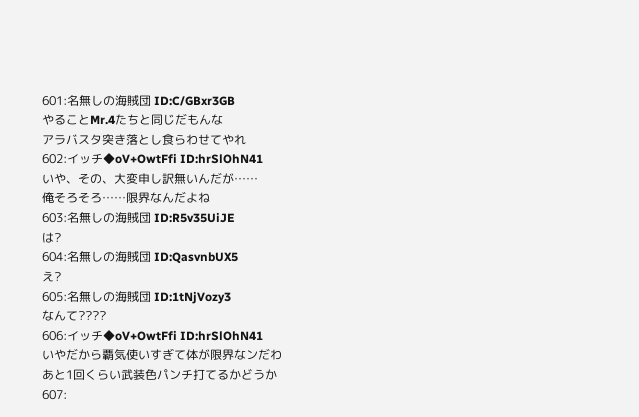601:名無しの海賊団 ID:C/GBxr3GB
やることMr.4たちと同じだもんな
アラバスタ突き落とし食らわせてやれ
602:イッチ◆oV+OwtFfi ID:hrSlOhN41
いや、その、大変申し訳無いんだが……
俺そろそろ……限界なんだよね
603:名無しの海賊団 ID:R5v35UiJE
は?
604:名無しの海賊団 ID:QasvnbUX5
え?
605:名無しの海賊団 ID:1tNjVozy3
なんて????
606:イッチ◆oV+OwtFfi ID:hrSlOhN41
いやだから覇気使いすぎて体が限界なンだわ
あと1回くらい武装色パンチ打てるかどうか
607: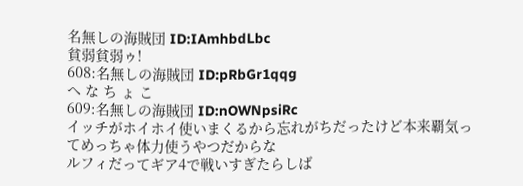名無しの海賊団 ID:IAmhbdLbc
貧弱貧弱ゥ!
608:名無しの海賊団 ID:pRbGr1qqg
へ な ち ょ こ
609:名無しの海賊団 ID:nOWNpsiRc
イッチがホイホイ使いまくるから忘れがちだったけど本来覇気ってめっちゃ体力使うやつだからな
ルフィだってギア4で戦いすぎたらしば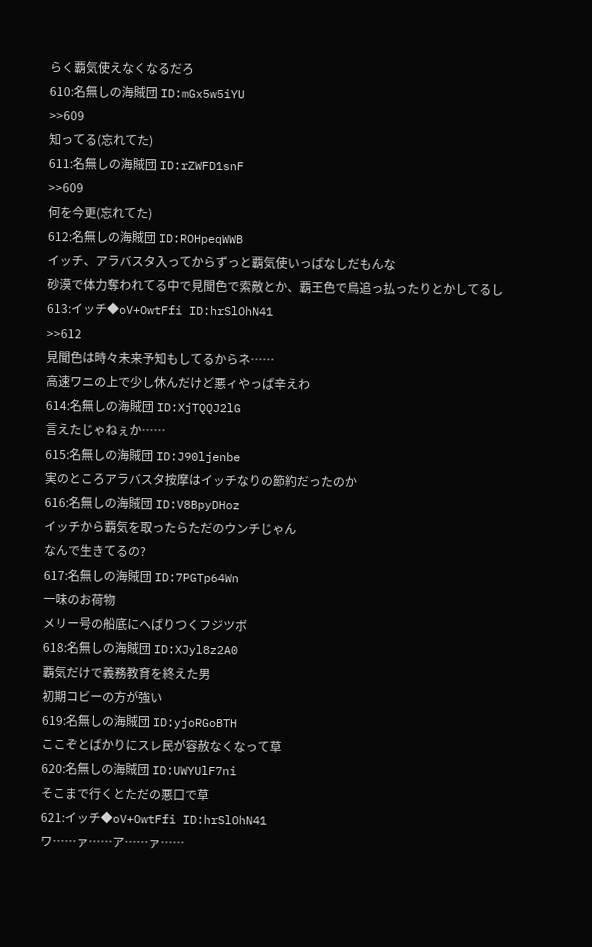らく覇気使えなくなるだろ
610:名無しの海賊団 ID:mGx5w5iYU
>>609
知ってる(忘れてた)
611:名無しの海賊団 ID:rZWFD1snF
>>609
何を今更(忘れてた)
612:名無しの海賊団 ID:ROHpeqWWB
イッチ、アラバスタ入ってからずっと覇気使いっぱなしだもんな
砂漠で体力奪われてる中で見聞色で索敵とか、覇王色で鳥追っ払ったりとかしてるし
613:イッチ◆oV+OwtFfi ID:hrSlOhN41
>>612
見聞色は時々未来予知もしてるからネ……
高速ワニの上で少し休んだけど悪ィやっぱ辛えわ
614:名無しの海賊団 ID:XjTQQJ2lG
言えたじゃねぇか……
615:名無しの海賊団 ID:J90ljenbe
実のところアラバスタ按摩はイッチなりの節約だったのか
616:名無しの海賊団 ID:V8BpyDHoz
イッチから覇気を取ったらただのウンチじゃん
なんで生きてるの?
617:名無しの海賊団 ID:7PGTp64Wn
一味のお荷物
メリー号の船底にへばりつくフジツボ
618:名無しの海賊団 ID:XJyl8z2A0
覇気だけで義務教育を終えた男
初期コビーの方が強い
619:名無しの海賊団 ID:yjoRGoBTH
ここぞとばかりにスレ民が容赦なくなって草
620:名無しの海賊団 ID:UWYUlF7ni
そこまで行くとただの悪口で草
621:イッチ◆oV+OwtFfi ID:hrSlOhN41
ワ……ァ……ア……ァ……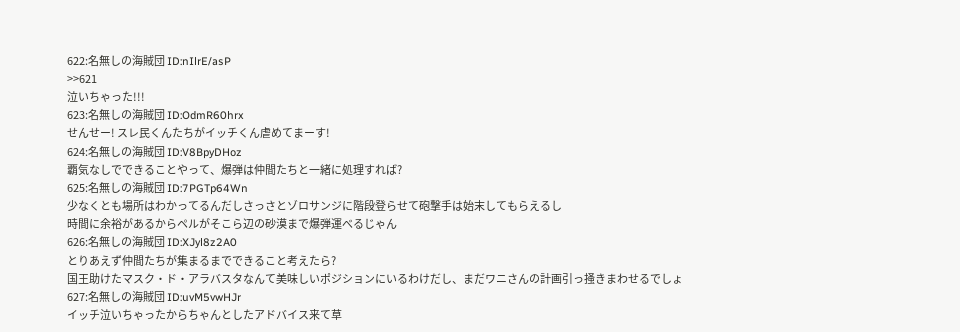622:名無しの海賊団 ID:nIlrE/asP
>>621
泣いちゃった!!!
623:名無しの海賊団 ID:OdmR60hrx
せんせー! スレ民くんたちがイッチくん虐めてまーす!
624:名無しの海賊団 ID:V8BpyDHoz
覇気なしでできることやって、爆弾は仲間たちと一緒に処理すれば?
625:名無しの海賊団 ID:7PGTp64Wn
少なくとも場所はわかってるんだしさっさとゾロサンジに階段登らせて砲撃手は始末してもらえるし
時間に余裕があるからペルがそこら辺の砂漠まで爆弾運べるじゃん
626:名無しの海賊団 ID:XJyl8z2A0
とりあえず仲間たちが集まるまでできること考えたら?
国王助けたマスク・ド・アラバスタなんて美味しいポジションにいるわけだし、まだワニさんの計画引っ掻きまわせるでしょ
627:名無しの海賊団 ID:uvM5vwHJr
イッチ泣いちゃったからちゃんとしたアドバイス来て草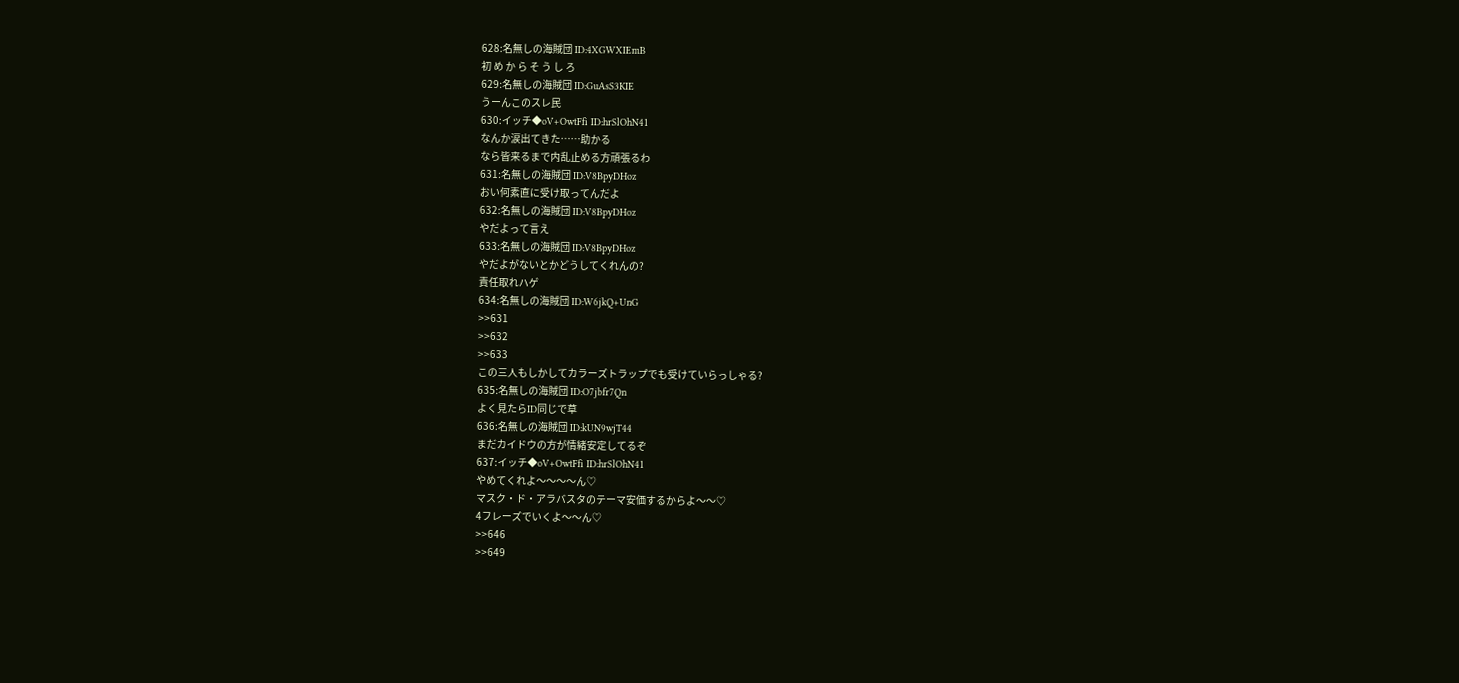628:名無しの海賊団 ID:4XGWXIEmB
初 め か ら そ う し ろ
629:名無しの海賊団 ID:GuAsS3KIE
うーんこのスレ民
630:イッチ◆oV+OwtFfi ID:hrSlOhN41
なんか涙出てきた……助かる
なら皆来るまで内乱止める方頑張るわ
631:名無しの海賊団 ID:V8BpyDHoz
おい何素直に受け取ってんだよ
632:名無しの海賊団 ID:V8BpyDHoz
やだよって言え
633:名無しの海賊団 ID:V8BpyDHoz
やだよがないとかどうしてくれんの?
責任取れハゲ
634:名無しの海賊団 ID:W6jkQ+UnG
>>631
>>632
>>633
この三人もしかしてカラーズトラップでも受けていらっしゃる?
635:名無しの海賊団 ID:O7jbfr7Qn
よく見たらID同じで草
636:名無しの海賊団 ID:kUN9wjT44
まだカイドウの方が情緒安定してるぞ
637:イッチ◆oV+OwtFfi ID:hrSlOhN41
やめてくれよ〜〜〜〜ん♡
マスク・ド・アラバスタのテーマ安価するからよ〜〜♡
4フレーズでいくよ〜〜ん♡
>>646
>>649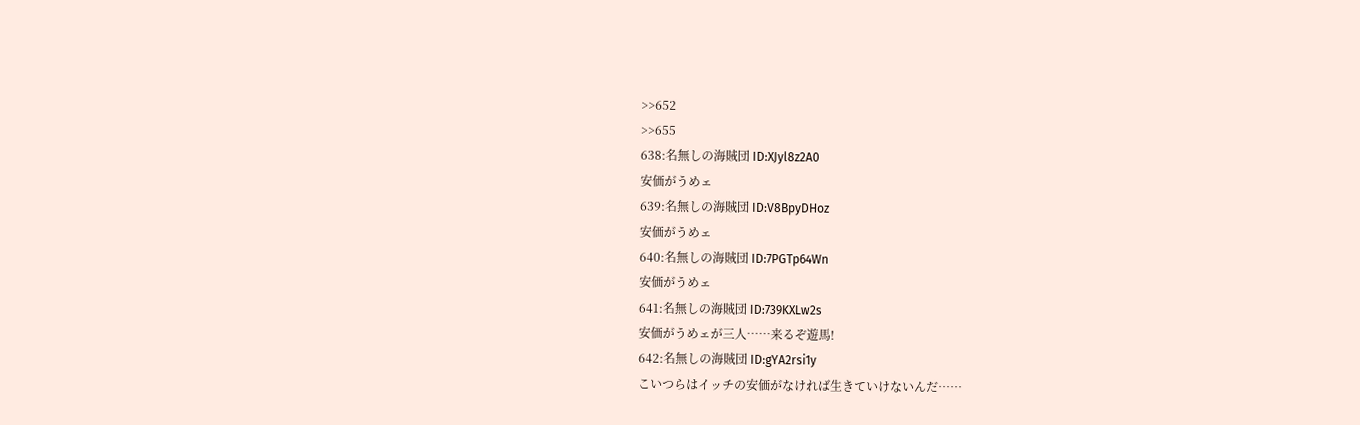>>652
>>655
638:名無しの海賊団 ID:XJyl8z2A0
安価がうめェ
639:名無しの海賊団 ID:V8BpyDHoz
安価がうめェ
640:名無しの海賊団 ID:7PGTp64Wn
安価がうめェ
641:名無しの海賊団 ID:739KXLw2s
安価がうめェが三人……来るぞ遊馬!
642:名無しの海賊団 ID:gYA2rsi1y
こいつらはイッチの安価がなければ生きていけないんだ……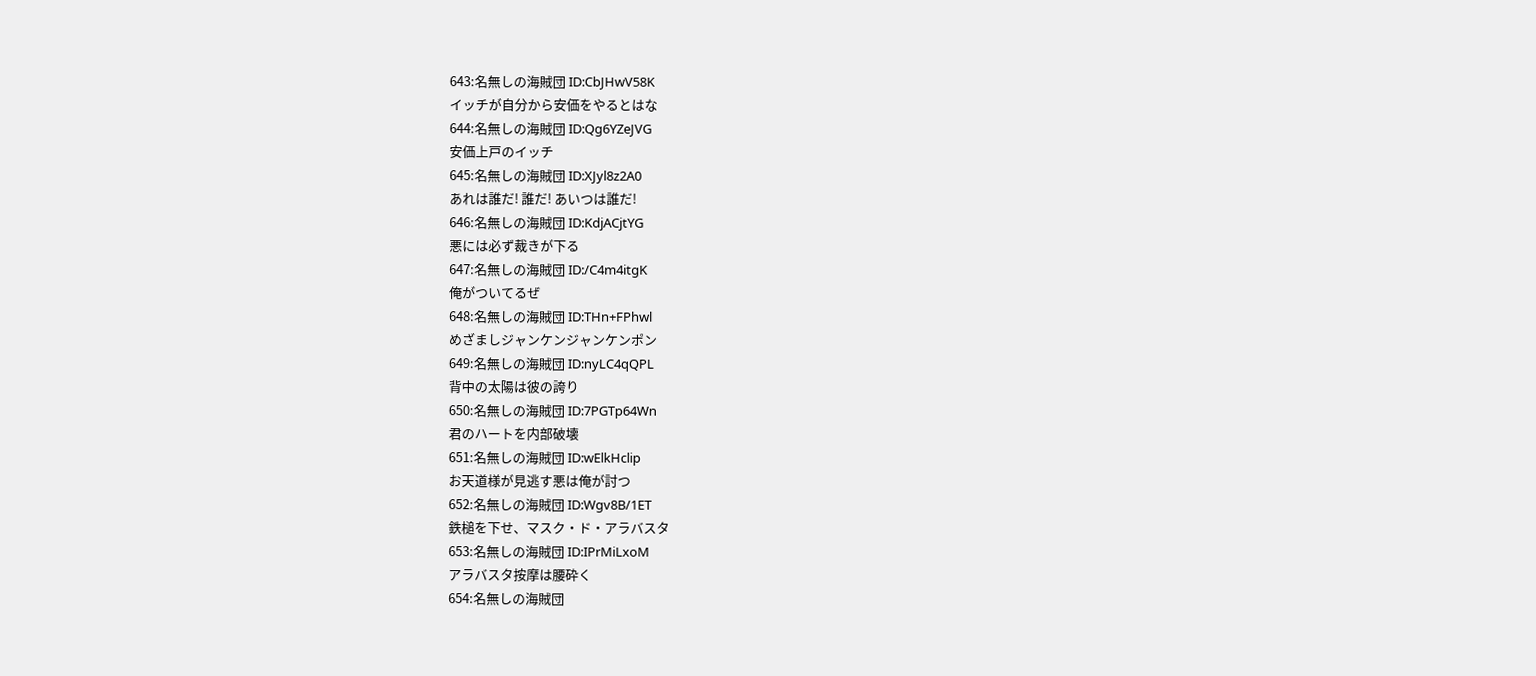643:名無しの海賊団 ID:CbJHwV58K
イッチが自分から安価をやるとはな
644:名無しの海賊団 ID:Qg6YZeJVG
安価上戸のイッチ
645:名無しの海賊団 ID:XJyl8z2A0
あれは誰だ! 誰だ! あいつは誰だ!
646:名無しの海賊団 ID:KdjACjtYG
悪には必ず裁きが下る
647:名無しの海賊団 ID:/C4m4itgK
俺がついてるぜ
648:名無しの海賊団 ID:THn+FPhwl
めざましジャンケンジャンケンポン
649:名無しの海賊団 ID:nyLC4qQPL
背中の太陽は彼の誇り
650:名無しの海賊団 ID:7PGTp64Wn
君のハートを内部破壊
651:名無しの海賊団 ID:wElkHclip
お天道様が見逃す悪は俺が討つ
652:名無しの海賊団 ID:Wgv8B/1ET
鉄槌を下せ、マスク・ド・アラバスタ
653:名無しの海賊団 ID:IPrMiLxoM
アラバスタ按摩は腰砕く
654:名無しの海賊団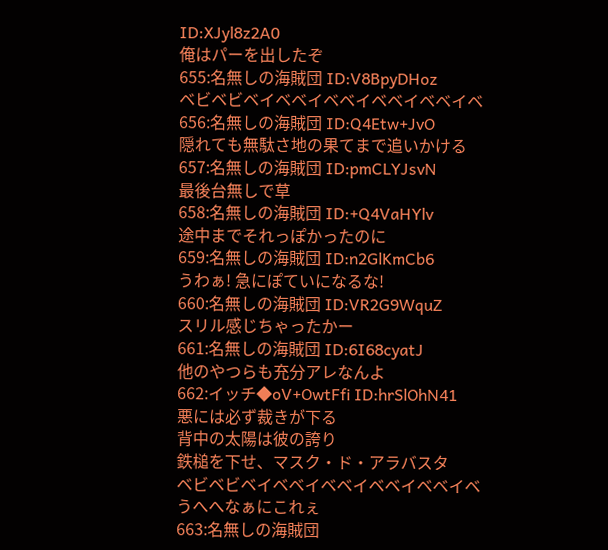ID:XJyl8z2A0
俺はパーを出したぞ
655:名無しの海賊団 ID:V8BpyDHoz
ベビベビベイベベイベベイベベイベベイベ
656:名無しの海賊団 ID:Q4Etw+JvO
隠れても無駄さ地の果てまで追いかける
657:名無しの海賊団 ID:pmCLYJsvN
最後台無しで草
658:名無しの海賊団 ID:+Q4VaHYlv
途中までそれっぽかったのに
659:名無しの海賊団 ID:n2GlKmCb6
うわぁ! 急にぽていになるな!
660:名無しの海賊団 ID:VR2G9WquZ
スリル感じちゃったかー
661:名無しの海賊団 ID:6I68cyatJ
他のやつらも充分アレなんよ
662:イッチ◆oV+OwtFfi ID:hrSlOhN41
悪には必ず裁きが下る
背中の太陽は彼の誇り
鉄槌を下せ、マスク・ド・アラバスタ
ベビベビベイベベイベベイベベイベベイベ
うへへなぁにこれぇ
663:名無しの海賊団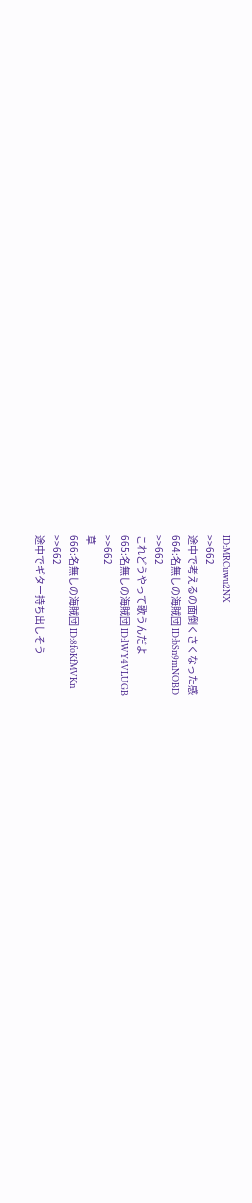ID:MRCuwu2NX
>>662
途中で考えるの面倒くさくなった感
664:名無しの海賊団 ID:bSn9mNOBD
>>662
これどうやって歌うんだよ
665:名無しの海賊団 ID:lWY4VLUGB
>>662
草
666:名無しの海賊団 ID:8foKfMVKn
>>662
途中でギター持ち出しそう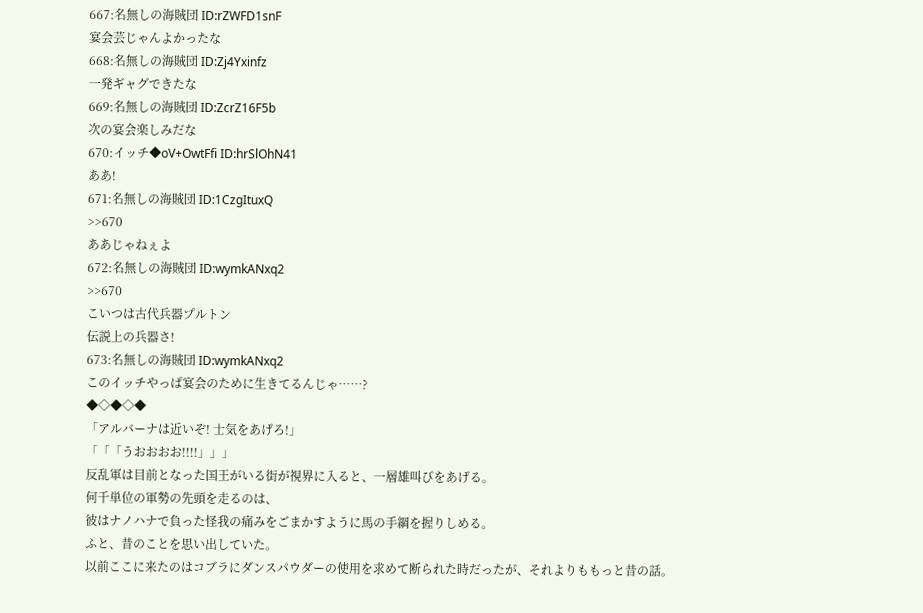667:名無しの海賊団 ID:rZWFD1snF
宴会芸じゃんよかったな
668:名無しの海賊団 ID:Zj4Yxinfz
一発ギャグできたな
669:名無しの海賊団 ID:ZcrZ16F5b
次の宴会楽しみだな
670:イッチ◆oV+OwtFfi ID:hrSlOhN41
ああ!
671:名無しの海賊団 ID:1CzgItuxQ
>>670
ああじゃねぇよ
672:名無しの海賊団 ID:wymkANxq2
>>670
こいつは古代兵器プルトン
伝説上の兵器さ!
673:名無しの海賊団 ID:wymkANxq2
このイッチやっぱ宴会のために生きてるんじゃ……?
◆◇◆◇◆
「アルバーナは近いぞ! 士気をあげろ!」
「「「うおおおお!!!!」」」
反乱軍は目前となった国王がいる街が視界に入ると、一層雄叫びをあげる。
何千単位の軍勢の先頭を走るのは、
彼はナノハナで負った怪我の痛みをごまかすように馬の手綱を握りしめる。
ふと、昔のことを思い出していた。
以前ここに来たのはコブラにダンスパウダーの使用を求めて断られた時だったが、それよりももっと昔の話。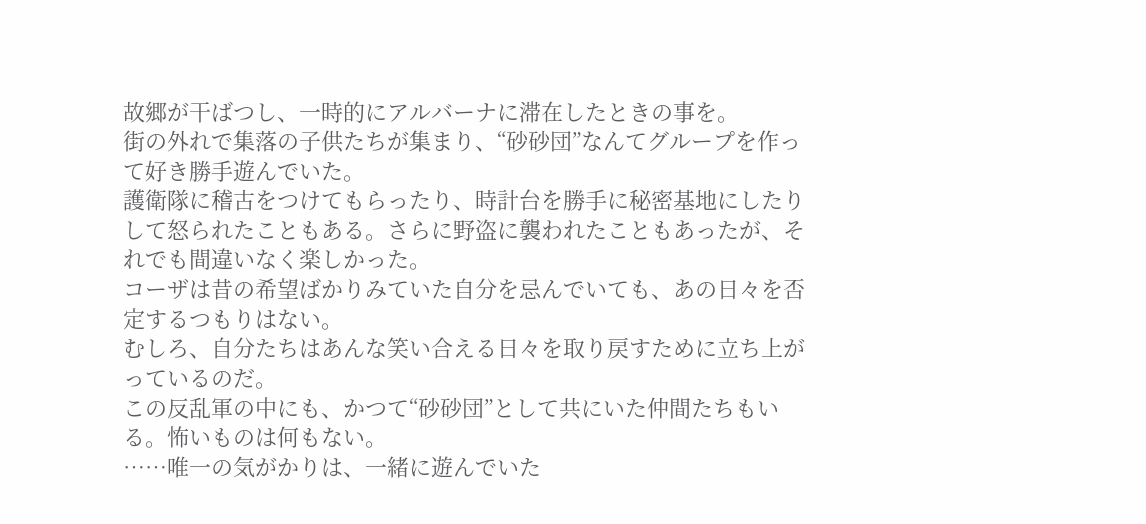故郷が干ばつし、一時的にアルバーナに滞在したときの事を。
街の外れで集落の子供たちが集まり、“砂砂団”なんてグループを作って好き勝手遊んでいた。
護衛隊に稽古をつけてもらったり、時計台を勝手に秘密基地にしたりして怒られたこともある。さらに野盗に襲われたこともあったが、それでも間違いなく楽しかった。
コーザは昔の希望ばかりみていた自分を忌んでいても、あの日々を否定するつもりはない。
むしろ、自分たちはあんな笑い合える日々を取り戻すために立ち上がっているのだ。
この反乱軍の中にも、かつて“砂砂団”として共にいた仲間たちもいる。怖いものは何もない。
……唯一の気がかりは、一緒に遊んでいた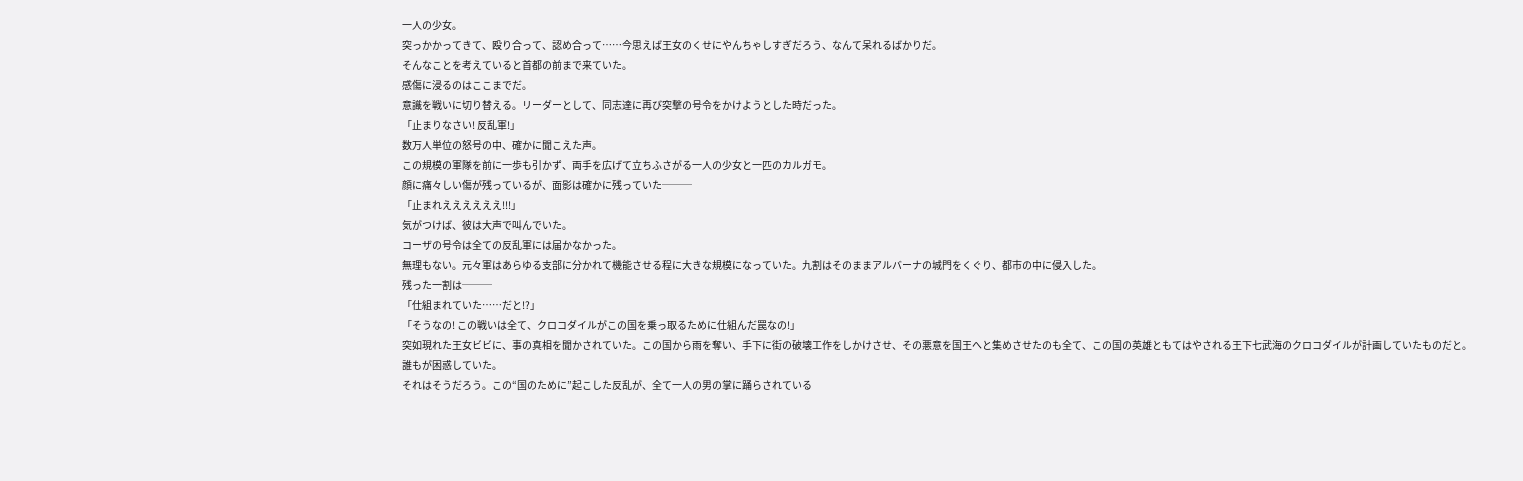一人の少女。
突っかかってきて、殴り合って、認め合って……今思えば王女のくせにやんちゃしすぎだろう、なんて呆れるばかりだ。
そんなことを考えていると首都の前まで来ていた。
感傷に浸るのはここまでだ。
意識を戦いに切り替える。リーダーとして、同志達に再び突撃の号令をかけようとした時だった。
「止まりなさい! 反乱軍!」
数万人単位の怒号の中、確かに聞こえた声。
この規模の軍隊を前に一歩も引かず、両手を広げて立ちふさがる一人の少女と一匹のカルガモ。
顔に痛々しい傷が残っているが、面影は確かに残っていた───
「止まれええええええ!!!」
気がつけば、彼は大声で叫んでいた。
コーザの号令は全ての反乱軍には届かなかった。
無理もない。元々軍はあらゆる支部に分かれて機能させる程に大きな規模になっていた。九割はそのままアルバーナの城門をくぐり、都市の中に侵入した。
残った一割は───
「仕組まれていた……だと!?」
「そうなの! この戦いは全て、クロコダイルがこの国を乗っ取るために仕組んだ罠なの!」
突如現れた王女ビビに、事の真相を聞かされていた。この国から雨を奪い、手下に街の破壊工作をしかけさせ、その悪意を国王へと集めさせたのも全て、この国の英雄ともてはやされる王下七武海のクロコダイルが計画していたものだと。
誰もが困惑していた。
それはそうだろう。この“国のために”起こした反乱が、全て一人の男の掌に踊らされている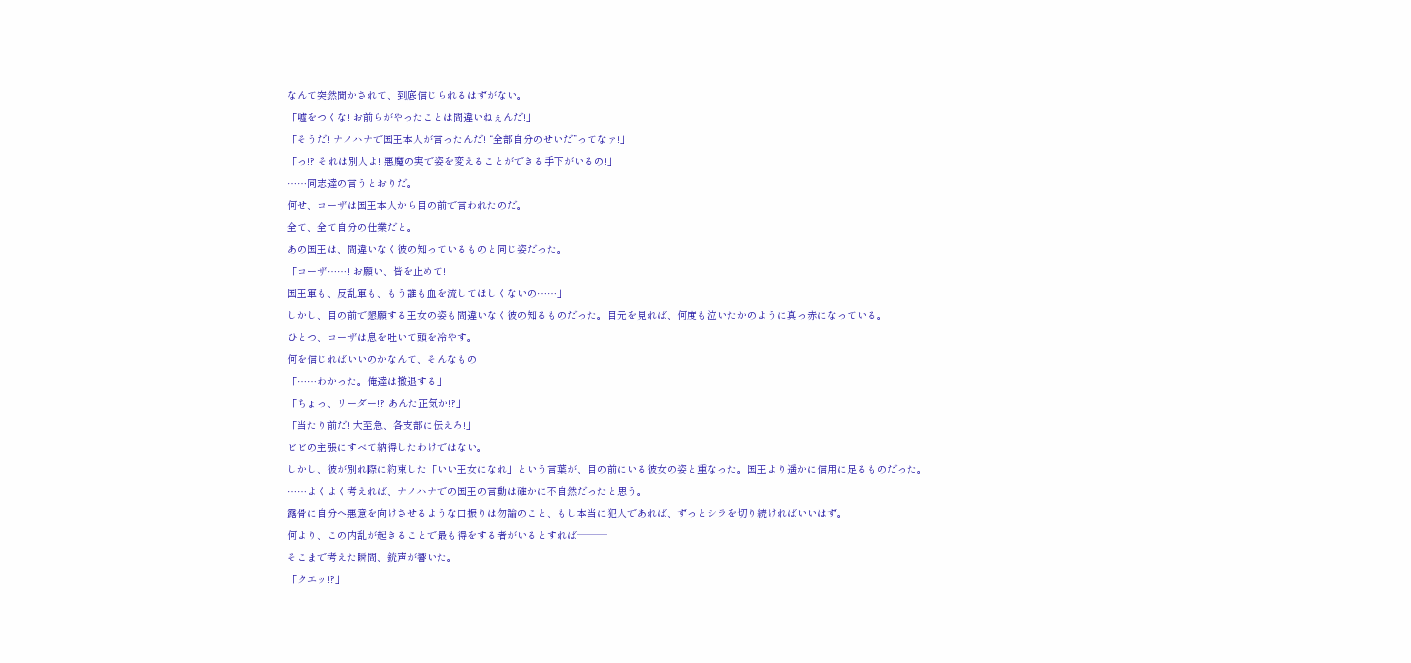なんて突然聞かされて、到底信じられるはずがない。
「嘘をつくな! お前らがやったことは間違いねぇんだ!」
「そうだ! ナノハナで国王本人が言ったんだ! “全部自分のせいだ”ってなァ!」
「っ!? それは別人よ! 悪魔の実で姿を変えることができる手下がいるの!」
……同志達の言うとおりだ。
何せ、コーザは国王本人から目の前で言われたのだ。
全て、全て自分の仕業だと。
あの国王は、間違いなく彼の知っているものと同じ姿だった。
「コーザ……! お願い、皆を止めて!
国王軍も、反乱軍も、もう誰も血を流してほしくないの……」
しかし、目の前で懇願する王女の姿も間違いなく彼の知るものだった。目元を見れば、何度も泣いたかのように真っ赤になっている。
ひとつ、コーザは息を吐いて頭を冷やす。
何を信じればいいのかなんて、そんなもの
「……わかった。俺達は撤退する」
「ちょっ、リーダー!? あんた正気か!?」
「当たり前だ! 大至急、各支部に伝えろ!」
ビビの主張にすべて納得したわけではない。
しかし、彼が別れ際に約束した「いい王女になれ」という言葉が、目の前にいる彼女の姿と重なった。国王より遥かに信用に足るものだった。
……よくよく考えれば、ナノハナでの国王の言動は確かに不自然だったと思う。
露骨に自分へ悪意を向けさせるような口振りは勿論のこと、もし本当に犯人であれば、ずっとシラを切り続ければいいはず。
何より、この内乱が起きることで最も得をする者がいるとすれば───
そこまで考えた瞬間、銃声が響いた。
「クエッ!?」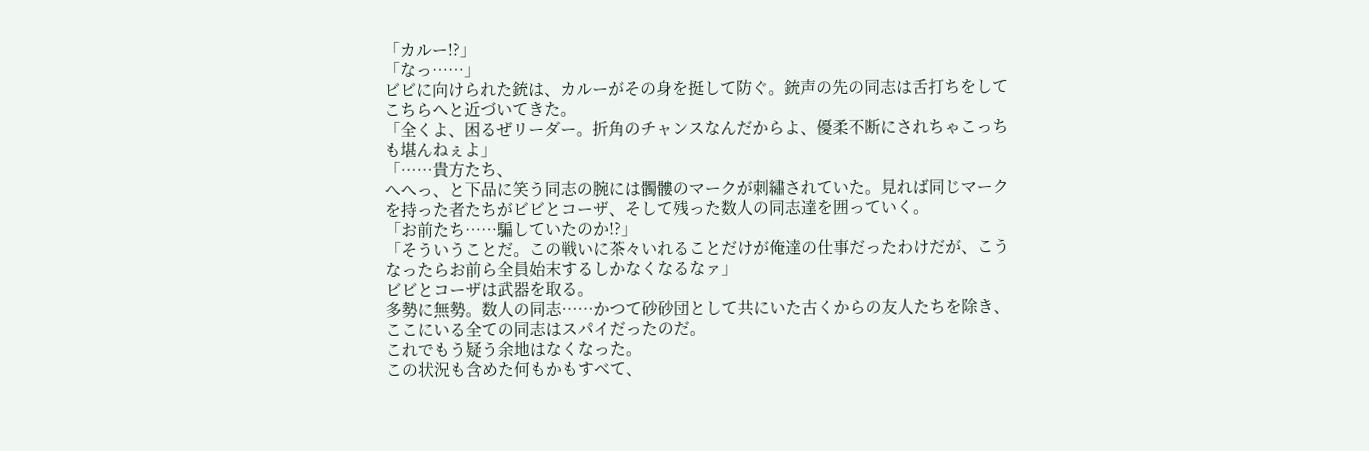「カルー!?」
「なっ……」
ビビに向けられた銃は、カルーがその身を挺して防ぐ。銃声の先の同志は舌打ちをしてこちらへと近づいてきた。
「全くよ、困るぜリーダー。折角のチャンスなんだからよ、優柔不断にされちゃこっちも堪んねぇよ」
「……貴方たち、
へへっ、と下品に笑う同志の腕には髑髏のマークが刺繡されていた。見れば同じマークを持った者たちがビビとコーザ、そして残った数人の同志達を囲っていく。
「お前たち……騙していたのか!?」
「そういうことだ。この戦いに茶々いれることだけが俺達の仕事だったわけだが、こうなったらお前ら全員始末するしかなくなるなァ」
ビビとコーザは武器を取る。
多勢に無勢。数人の同志……かつて砂砂団として共にいた古くからの友人たちを除き、ここにいる全ての同志はスパイだったのだ。
これでもう疑う余地はなくなった。
この状況も含めた何もかもすべて、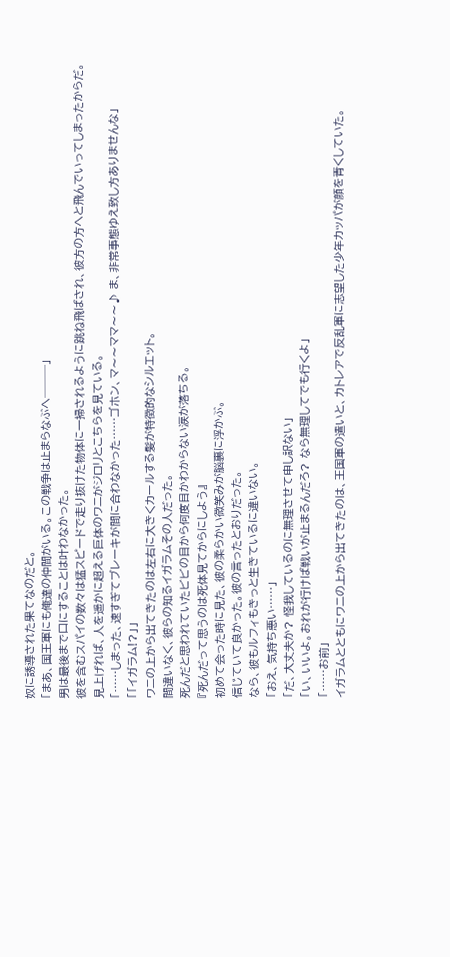奴に誘導された果てなのだと。
「まあ、国王軍にも俺達の仲間がいる。この戦争は止まらなぶへ───」
男は最後まで口にすることは叶わなかった。
彼を含むスパイの数々は猛スピードで走り抜けた物体に一掃されるように跳ね飛ばされ、彼方の方へと飛んでいってしまったからだ。
見上げれば、人を遥かに超える巨体のワニがジロリとこちらを見ている。
「……しまった、速すぎてブレーキが間に合わなかった……ゴホン、マ〜〜ママ〜〜♪ ま、非常事態ゆえ致し方ありませんな」
「「イガラム!?」」
ワニの上から出てきたのは左右に大きくカールする髪が特徴的なシルエット。
間違いなく、彼らの知るイガラムその人だった。
死んだと思われていたビビの目から何度目かわからない涙が落ちる。
『死んだって思うのは死体見てからにしよう』
初めて会った時に見た、彼の柔らかい微笑みが脳裏に浮かぶ。
信じていて良かった。彼の言ったとおりだった。
なら、彼もルフィもきっと生きているに違いない。
「おえ、気持ち悪い……」
「だ、大丈夫か? 怪我しているのに無理させて申し訳ない」
「い、いいよ。おれが行けば戦いが止まるんだろ? なら無理してでも行くよ」
「……お前」
イガラムとともにワニの上から出てきたのは、王国軍の遣いと、カトレアで反乱軍に志望した少年カッパが顔を青くしていた。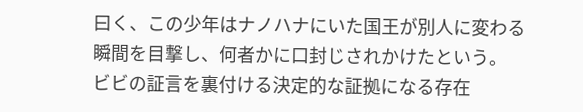曰く、この少年はナノハナにいた国王が別人に変わる瞬間を目撃し、何者かに口封じされかけたという。
ビビの証言を裏付ける決定的な証拠になる存在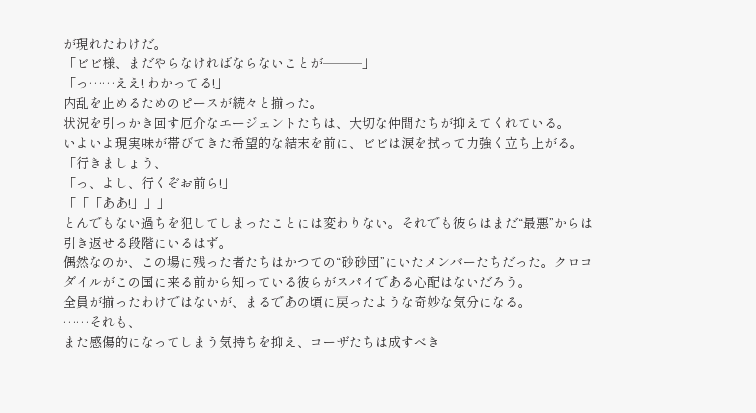が現れたわけだ。
「ビビ様、まだやらなければならないことが───」
「っ……ええ! わかってる!」
内乱を止めるためのピースが続々と揃った。
状況を引っかき回す厄介なエージェントたちは、大切な仲間たちが抑えてくれている。
いよいよ現実味が帯びてきた希望的な結末を前に、ビビは涙を拭って力強く立ち上がる。
「行きましょう、
「っ、よし、行くぞお前ら!」
「「「ああ!」」」
とんでもない過ちを犯してしまったことには変わりない。それでも彼らはまだ“最悪”からは引き返せる段階にいるはず。
偶然なのか、この場に残った者たちはかつての“砂砂団”にいたメンバーたちだった。クロコダイルがこの国に来る前から知っている彼らがスパイである心配はないだろう。
全員が揃ったわけではないが、まるであの頃に戻ったような奇妙な気分になる。
……それも、
また感傷的になってしまう気持ちを抑え、コーザたちは成すべき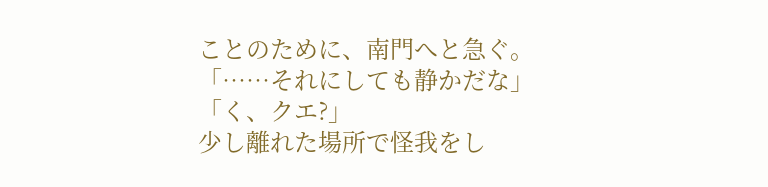ことのために、南門へと急ぐ。
「……それにしても静かだな」
「く、クエ?」
少し離れた場所で怪我をし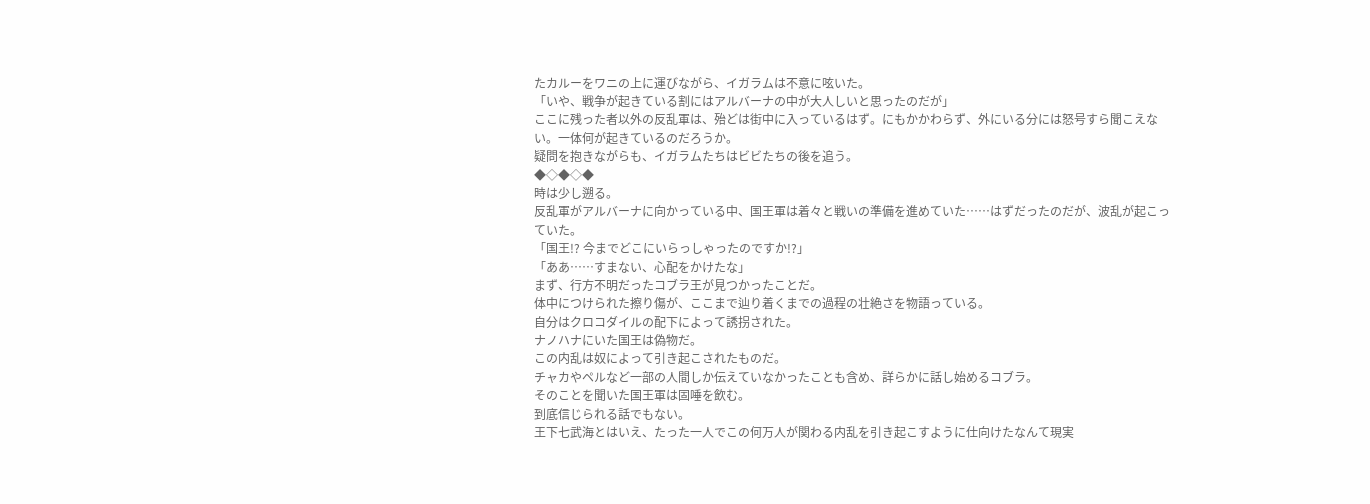たカルーをワニの上に運びながら、イガラムは不意に呟いた。
「いや、戦争が起きている割にはアルバーナの中が大人しいと思ったのだが」
ここに残った者以外の反乱軍は、殆どは街中に入っているはず。にもかかわらず、外にいる分には怒号すら聞こえない。一体何が起きているのだろうか。
疑問を抱きながらも、イガラムたちはビビたちの後を追う。
◆◇◆◇◆
時は少し遡る。
反乱軍がアルバーナに向かっている中、国王軍は着々と戦いの準備を進めていた……はずだったのだが、波乱が起こっていた。
「国王!? 今までどこにいらっしゃったのですか!?」
「ああ……すまない、心配をかけたな」
まず、行方不明だったコブラ王が見つかったことだ。
体中につけられた擦り傷が、ここまで辿り着くまでの過程の壮絶さを物語っている。
自分はクロコダイルの配下によって誘拐された。
ナノハナにいた国王は偽物だ。
この内乱は奴によって引き起こされたものだ。
チャカやペルなど一部の人間しか伝えていなかったことも含め、詳らかに話し始めるコブラ。
そのことを聞いた国王軍は固唾を飲む。
到底信じられる話でもない。
王下七武海とはいえ、たった一人でこの何万人が関わる内乱を引き起こすように仕向けたなんて現実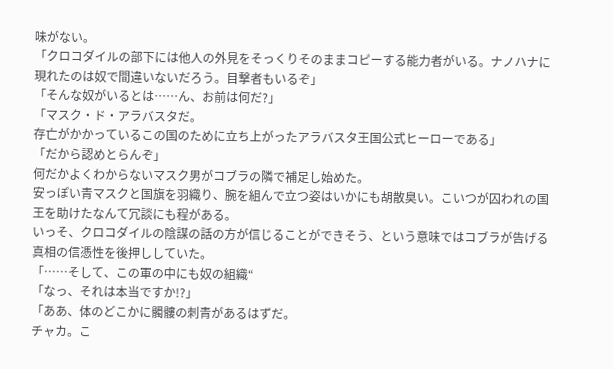味がない。
「クロコダイルの部下には他人の外見をそっくりそのままコピーする能力者がいる。ナノハナに現れたのは奴で間違いないだろう。目撃者もいるぞ」
「そんな奴がいるとは……ん、お前は何だ?」
「マスク・ド・アラバスタだ。
存亡がかかっているこの国のために立ち上がったアラバスタ王国公式ヒーローである」
「だから認めとらんぞ」
何だかよくわからないマスク男がコブラの隣で補足し始めた。
安っぽい青マスクと国旗を羽織り、腕を組んで立つ姿はいかにも胡散臭い。こいつが囚われの国王を助けたなんて冗談にも程がある。
いっそ、クロコダイルの陰謀の話の方が信じることができそう、という意味ではコブラが告げる真相の信憑性を後押ししていた。
「……そして、この軍の中にも奴の組織“
「なっ、それは本当ですか!?」
「ああ、体のどこかに髑髏の刺青があるはずだ。
チャカ。こ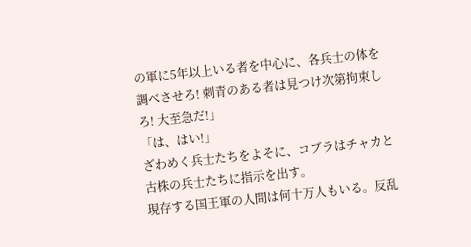の軍に5年以上いる者を中心に、各兵士の体を調べさせろ! 刺青のある者は見つけ次第拘束しろ! 大至急だ!」
「は、はい!」
ざわめく兵士たちをよそに、コブラはチャカと古株の兵士たちに指示を出す。
現存する国王軍の人間は何十万人もいる。反乱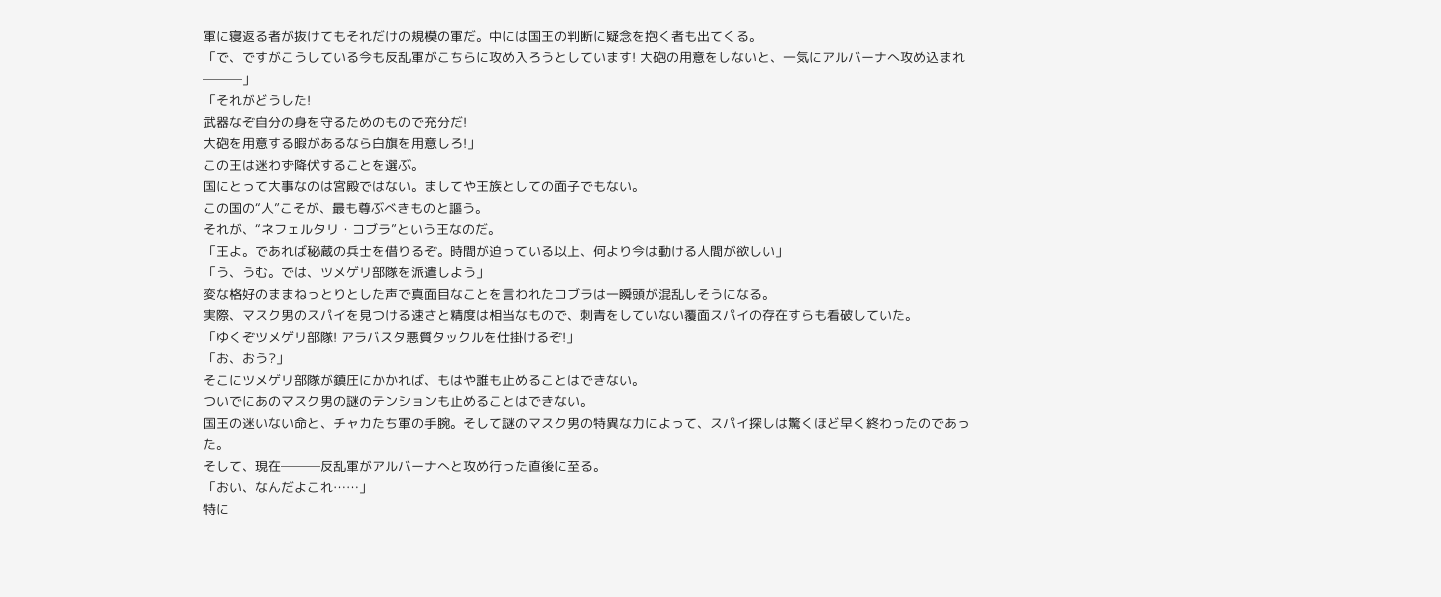軍に寝返る者が抜けてもそれだけの規模の軍だ。中には国王の判断に疑念を抱く者も出てくる。
「で、ですがこうしている今も反乱軍がこちらに攻め入ろうとしています! 大砲の用意をしないと、一気にアルバーナへ攻め込まれ───」
「それがどうした!
武器なぞ自分の身を守るためのもので充分だ!
大砲を用意する暇があるなら白旗を用意しろ!」
この王は迷わず降伏することを選ぶ。
国にとって大事なのは宮殿ではない。ましてや王族としての面子でもない。
この国の“人”こそが、最も尊ぶべきものと謳う。
それが、“ネフェルタリ・コブラ”という王なのだ。
「王よ。であれば秘蔵の兵士を借りるぞ。時間が迫っている以上、何より今は動ける人間が欲しい」
「う、うむ。では、ツメゲリ部隊を派遣しよう」
変な格好のままねっとりとした声で真面目なことを言われたコブラは一瞬頭が混乱しそうになる。
実際、マスク男のスパイを見つける速さと精度は相当なもので、刺青をしていない覆面スパイの存在すらも看破していた。
「ゆくぞツメゲリ部隊! アラバスタ悪質タックルを仕掛けるぞ!」
「お、おう?」
そこにツメゲリ部隊が鎮圧にかかれば、もはや誰も止めることはできない。
ついでにあのマスク男の謎のテンションも止めることはできない。
国王の迷いない命と、チャカたち軍の手腕。そして謎のマスク男の特異な力によって、スパイ探しは驚くほど早く終わったのであった。
そして、現在───反乱軍がアルバーナへと攻め行った直後に至る。
「おい、なんだよこれ……」
特に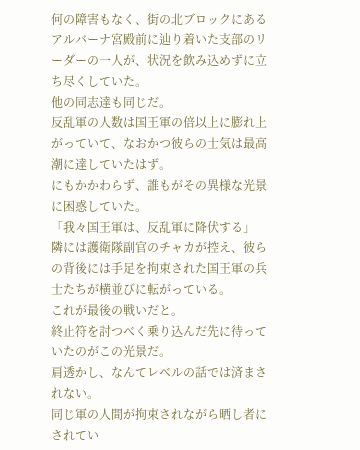何の障害もなく、街の北ブロックにあるアルバーナ宮殿前に辿り着いた支部のリーダーの一人が、状況を飲み込めずに立ち尽くしていた。
他の同志達も同じだ。
反乱軍の人数は国王軍の倍以上に膨れ上がっていて、なおかつ彼らの士気は最高潮に達していたはず。
にもかかわらず、誰もがその異様な光景に困惑していた。
「我々国王軍は、反乱軍に降伏する」
隣には護衛隊副官のチャカが控え、彼らの背後には手足を拘束された国王軍の兵士たちが横並びに転がっている。
これが最後の戦いだと。
終止符を討つべく乗り込んだ先に待っていたのがこの光景だ。
肩透かし、なんてレベルの話では済まされない。
同じ軍の人間が拘束されながら晒し者にされてい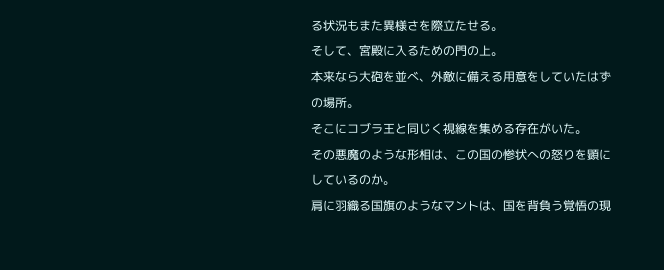る状況もまた異様さを際立たせる。
そして、宮殿に入るための門の上。
本来なら大砲を並べ、外敵に備える用意をしていたはずの場所。
そこにコブラ王と同じく視線を集める存在がいた。
その悪魔のような形相は、この国の惨状への怒りを顕にしているのか。
肩に羽織る国旗のようなマントは、国を背負う覚悟の現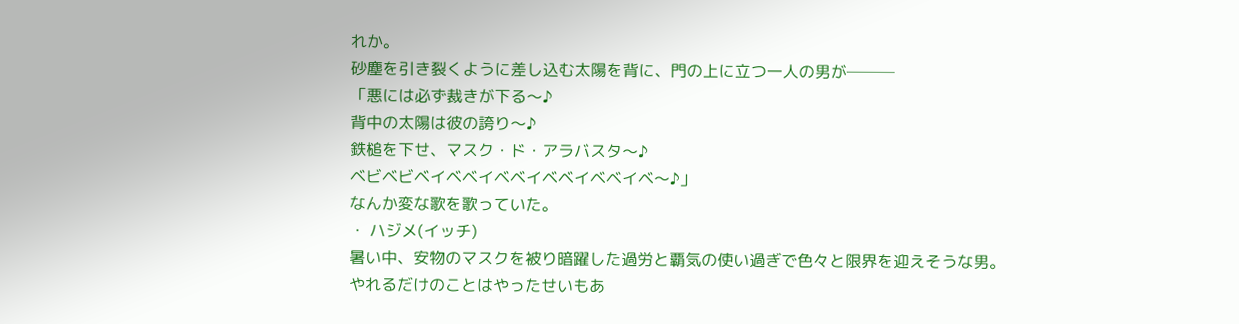れか。
砂塵を引き裂くように差し込む太陽を背に、門の上に立つ一人の男が───
「悪には必ず裁きが下る〜♪
背中の太陽は彼の誇り〜♪
鉄槌を下せ、マスク・ド・アラバスタ〜♪
ベビベビベイベベイベベイベベイベベイベ〜♪」
なんか変な歌を歌っていた。
・ ハジメ(イッチ)
暑い中、安物のマスクを被り暗躍した過労と覇気の使い過ぎで色々と限界を迎えそうな男。
やれるだけのことはやったせいもあ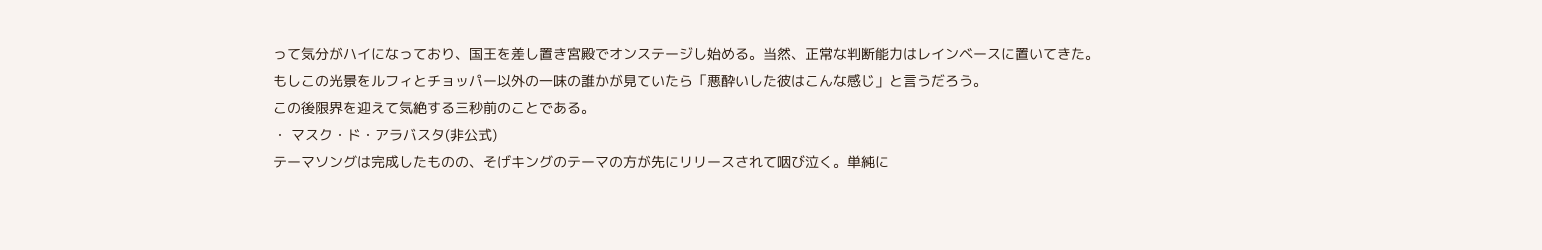って気分がハイになっており、国王を差し置き宮殿でオンステージし始める。当然、正常な判断能力はレインベースに置いてきた。
もしこの光景をルフィとチョッパー以外の一味の誰かが見ていたら「悪酔いした彼はこんな感じ」と言うだろう。
この後限界を迎えて気絶する三秒前のことである。
・ マスク・ド・アラバスタ(非公式)
テーマソングは完成したものの、そげキングのテーマの方が先にリリースされて咽び泣く。単純に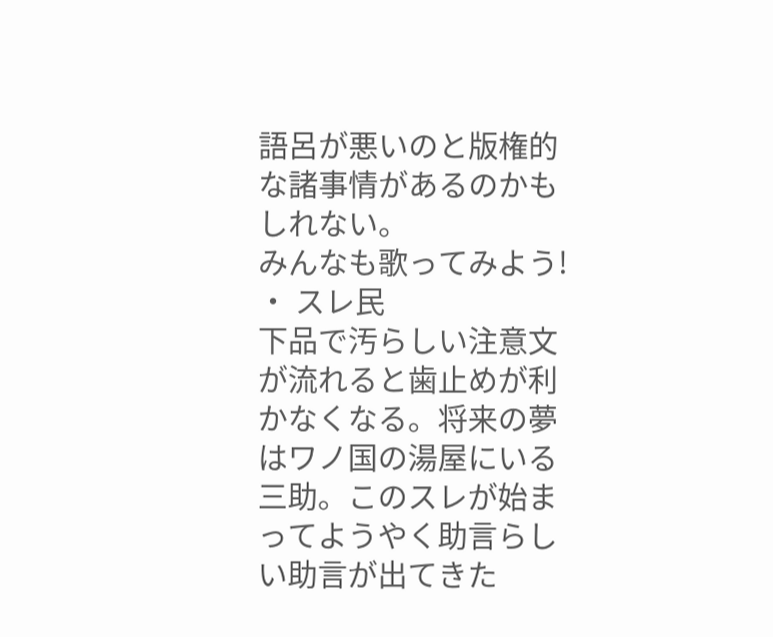語呂が悪いのと版権的な諸事情があるのかもしれない。
みんなも歌ってみよう!
・ スレ民
下品で汚らしい注意文が流れると歯止めが利かなくなる。将来の夢はワノ国の湯屋にいる三助。このスレが始まってようやく助言らしい助言が出てきた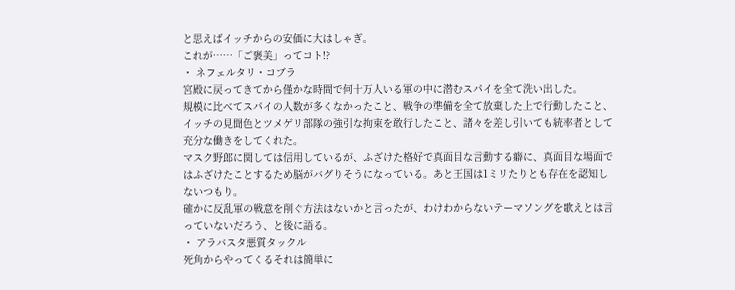と思えばイッチからの安価に大はしゃぎ。
これが……「ご褒美」ってコト!?
・ ネフェルタリ・コブラ
宮殿に戻ってきてから僅かな時間で何十万人いる軍の中に潜むスパイを全て洗い出した。
規模に比べてスパイの人数が多くなかったこと、戦争の準備を全て放棄した上で行動したこと、イッチの見聞色とツメゲリ部隊の強引な拘束を敢行したこと、諸々を差し引いても統率者として充分な働きをしてくれた。
マスク野郎に関しては信用しているが、ふざけた格好で真面目な言動する癖に、真面目な場面ではふざけたことするため脳がバグりそうになっている。あと王国は1ミリたりとも存在を認知しないつもり。
確かに反乱軍の戦意を削ぐ方法はないかと言ったが、わけわからないテーマソングを歌えとは言っていないだろう、と後に語る。
・ アラバスタ悪質タックル
死角からやってくるそれは簡単に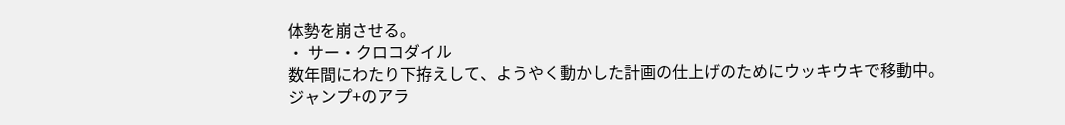体勢を崩させる。
・ サー・クロコダイル
数年間にわたり下拵えして、ようやく動かした計画の仕上げのためにウッキウキで移動中。
ジャンプ+のアラ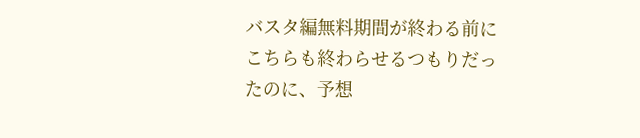バスタ編無料期間が終わる前にこちらも終わらせるつもりだったのに、予想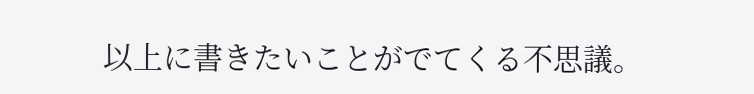以上に書きたいことがでてくる不思議。